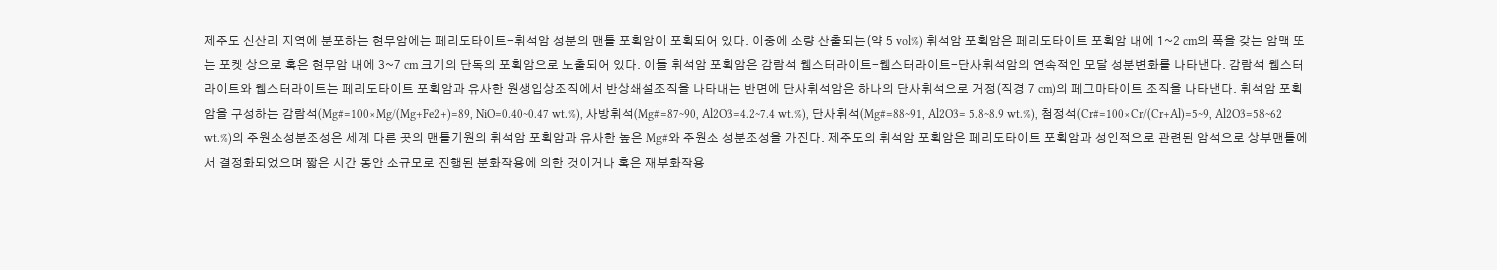제주도 신산리 지역에 분포하는 현무암에는 페리도타이트-휘석암 성분의 맨틀 포획암이 포획되어 있다. 이중에 소량 산출되는(약 5 vol%) 휘석암 포획암은 페리도타이트 포획암 내에 1~2 cm의 폭을 갖는 암맥 또는 포켓 상으로 혹은 현무암 내에 3~7 cm 크기의 단독의 포획암으로 노출되어 있다. 이들 휘석암 포획암은 감람석 웹스터라이트-웹스터라이트-단사휘석암의 연속적인 모달 성분변화를 나타낸다. 감람석 웹스터라이트와 웹스터라이트는 페리도타이트 포획암과 유사한 원생입상조직에서 반상쇄설조직을 나타내는 반면에 단사휘석암은 하나의 단사휘석으로 거정(직경 7 cm)의 페그마타이트 조직을 나타낸다. 휘석암 포획암을 구성하는 감람석(Mg#=100×Mg/(Mg+Fe2+)=89, NiO=0.40~0.47 wt.%), 사방휘석(Mg#=87~90, Al2O3=4.2~7.4 wt.%), 단사휘석(Mg#=88~91, Al2O3= 5.8~8.9 wt.%), 첨정석(Cr#=100×Cr/(Cr+Al)=5~9, Al2O3=58~62 wt.%)의 주원소성분조성은 세계 다른 곳의 맨틀기원의 휘석암 포획암과 유사한 높은 Mg#와 주원소 성분조성을 가진다. 제주도의 휘석암 포획암은 페리도타이트 포획암과 성인적으로 관련된 암석으로 상부맨틀에서 결정화되었으며 짧은 시간 동안 소규모로 진행된 분화작용에 의한 것이거나 혹은 재부화작용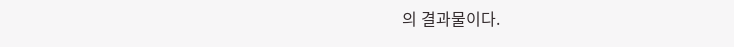의 결과물이다.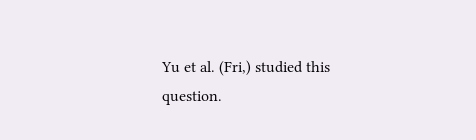Yu et al. (Fri,) studied this question.